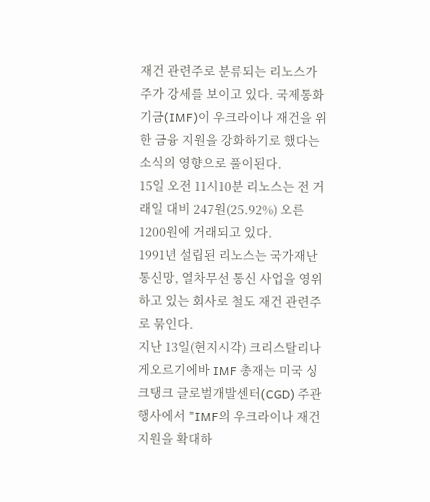재건 관련주로 분류되는 리노스가 주가 강세를 보이고 있다. 국제통화기금(IMF)이 우크라이나 재건을 위한 금융 지원을 강화하기로 했다는 소식의 영향으로 풀이된다.
15일 오전 11시10분 리노스는 전 거래일 대비 247원(25.92%) 오른 1200원에 거래되고 있다.
1991년 설립된 리노스는 국가재난통신망, 열차무선 통신 사업을 영위하고 있는 회사로 철도 재건 관련주로 묶인다.
지난 13일(현지시각) 크리스탈리나 게오르기에바 IMF 총재는 미국 싱크탱크 글로벌개발센터(CGD) 주관 행사에서 "IMF의 우크라이나 재건 지원을 확대하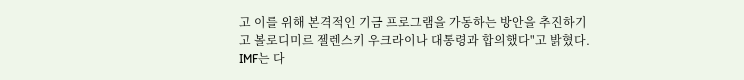고 이를 위해 본격적인 기금 프로그램을 가동하는 방안을 추진하기고 볼로디미르 젤렌스키 우크라이나 대통령과 합의했다"고 밝혔다.
IMF는 다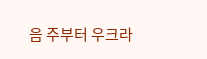음 주부터 우크라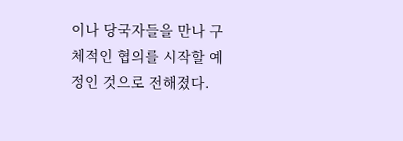이나 당국자들을 만나 구체적인 협의를 시작할 예정인 것으로 전해졌다.